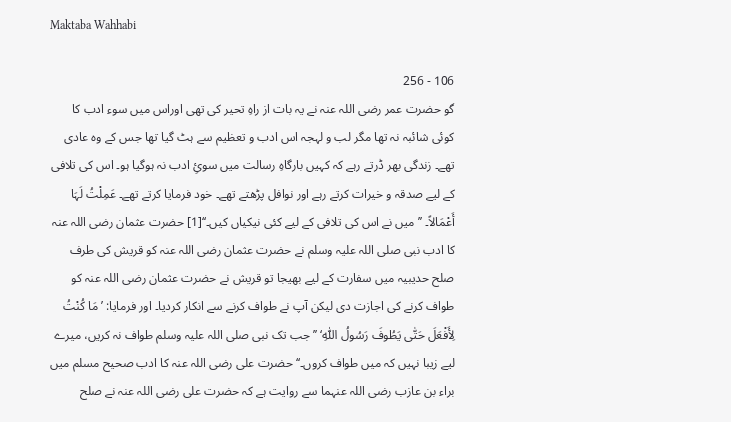Maktaba Wahhabi

106 - 256
گو حضرت عمر رضی اللہ عنہ نے یہ بات از راہِ تحیر کی تھی اوراس میں سوء ادب کا کوئی شائبہ نہ تھا مگر لب و لہجہ اس ادب و تعظیم سے ہٹ گیا تھا جس کے وہ عادی تھے۔ زندگی بھر ڈرتے رہے کہ کہیں بارگاہِ رسالت میں سوئِ ادب نہ ہوگیا ہو۔ اس کی تلافی کے لیے صدقہ و خیرات کرتے رہے اور نوافل پڑھتے تھے۔ خود فرمایا کرتے تھے۔ عَمِلْتُ لَہَا أَعْمَالاً۔ ’’میں نے اس کی تلافی کے لیے کئی نیکیاں کیں۔‘‘[1] حضرت عثمان رضی اللہ عنہ کا ادب نبی صلی اللہ علیہ وسلم نے حضرت عثمان رضی اللہ عنہ کو قریش کی طرف صلح حدیبیہ میں سفارت کے لیے بھیجا تو قریش نے حضرت عثمان رضی اللہ عنہ کو طواف کرنے کی اجازت دی لیکن آپ نے طواف کرنے سے انکار کردیا۔ اور فرمایا: ’مَا کُنْتُ لِأَفْعَلَ حَتّٰی یَطُوفَ رَسُولُ اللّٰہِ‘ ’’جب تک نبی صلی اللہ علیہ وسلم طواف نہ کریں، میرے لیے زیبا نہیں کہ میں طواف کروں۔‘‘ حضرت علی رضی اللہ عنہ کا ادب صحیح مسلم میں براء بن عازب رضی اللہ عنہما سے روایت ہے کہ حضرت علی رضی اللہ عنہ نے صلح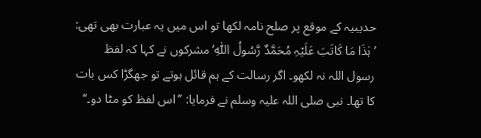حدیبیہ کے موقع پر صلح نامہ لکھا تو اس میں یہ عبارت بھی تھی: ’ہٰذَا مَا کَاتَبَ عَلَیْہِ مُحَمَّدٌ رَّسُولُ اللّٰہِ‘ مشرکوں نے کہا کہ لفظ رسول اللہ نہ لکھو۔ اگر رسالت کے ہم قائل ہوتے تو جھگڑا کس بات کا تھا۔ نبی صلی اللہ علیہ وسلم نے فرمایا: ’’اس لفظ کو مٹا دو۔‘‘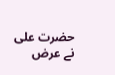حضرت علی نے عرض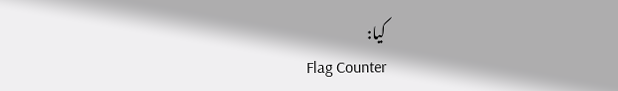کیا:
Flag Counter